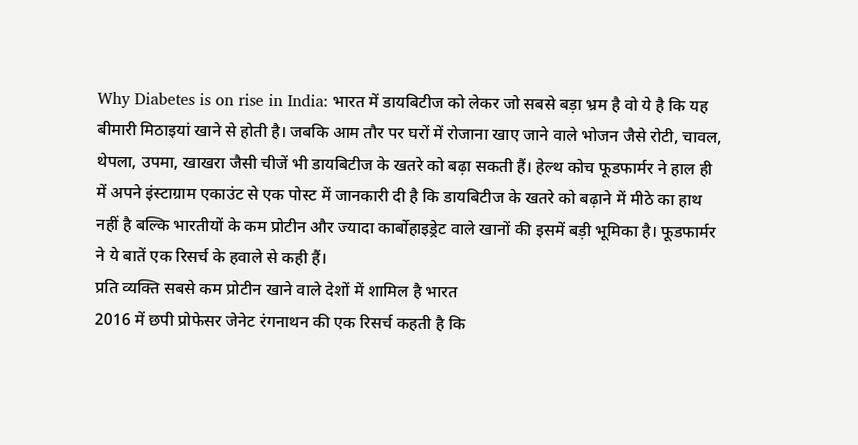Why Diabetes is on rise in India: भारत में डायबिटीज को लेकर जो सबसे बड़ा भ्रम है वो ये है कि यह बीमारी मिठाइयां खाने से होती है। जबकि आम तौर पर घरों में रोजाना खाए जाने वाले भोजन जैसे रोटी, चावल, थेपला, उपमा, खाखरा जैसी चीजें भी डायबिटीज के खतरे को बढ़ा सकती हैं। हेल्थ कोच फूडफार्मर ने हाल ही में अपने इंस्टाग्राम एकाउंट से एक पोस्ट में जानकारी दी है कि डायबिटीज के खतरे को बढ़ाने में मीठे का हाथ नहीं है बल्कि भारतीयों के कम प्रोटीन और ज्यादा कार्बोहाइड्रेट वाले खानों की इसमें बड़ी भूमिका है। फूडफार्मर ने ये बातें एक रिसर्च के हवाले से कही हैं।
प्रति व्यक्ति सबसे कम प्रोटीन खाने वाले देशों में शामिल है भारत
2016 में छपी प्रोफेसर जेनेट रंगनाथन की एक रिसर्च कहती है कि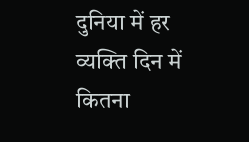दुनिया में हर व्यक्ति दिन में कितना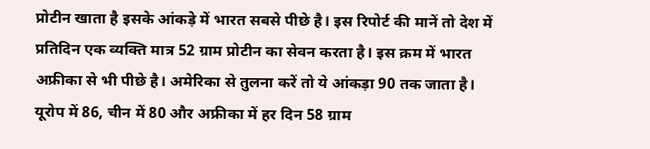प्रोटीन खाता है इसके आंकड़े में भारत सबसे पीछे है। इस रिपोर्ट की मानें तो देश में प्रतिदिन एक व्यक्ति मात्र 52 ग्राम प्रोटीन का सेवन करता है। इस क्रम में भारत अफ्रीका से भी पीछे है। अमेरिका से तुलना करें तो ये आंकड़ा 90 तक जाता है। यूरोप में 86, चीन में 80 और अफ्रीका में हर दिन 58 ग्राम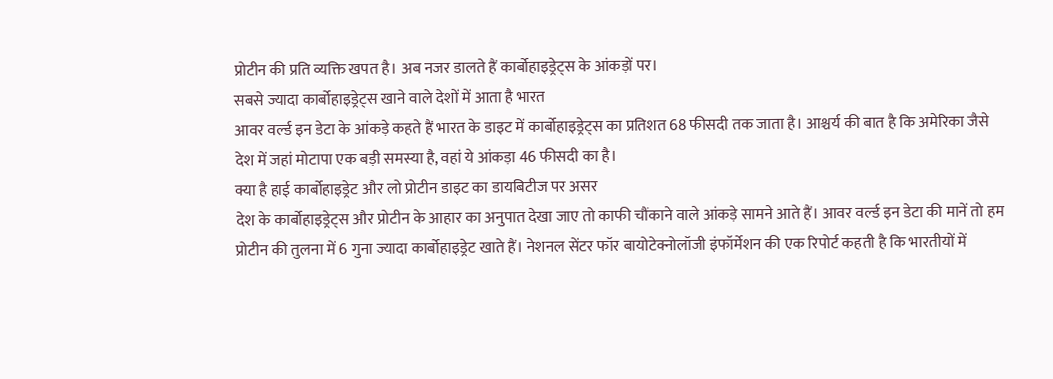प्रोटीन की प्रति व्यक्ति खपत है। अब नजर डालते हैं कार्बोहाइड्रेट्स के आंकड़ों पर।
सबसे ज्यादा कार्बोहाइड्रेट्स खाने वाले देशों में आता है भारत
आवर वर्ल्ड इन डेटा के आंकड़े कहते हैं भारत के डाइट में कार्बोहाइड्रेट्स का प्रतिशत 68 फीसदी तक जाता है। आश्चर्य की बात है कि अमेरिका जैसे देश में जहां मोटापा एक बड़ी समस्या है, वहां ये आंकड़ा 46 फीसदी का है।
क्या है हाई कार्बोहाइड्रेट और लो प्रोटीन डाइट का डायबिटीज पर असर
देश के कार्बोहाइड्रेट्स और प्रोटीन के आहार का अनुपात देखा जाए तो काफी चौंकाने वाले आंकड़े सामने आते हैं। आवर वर्ल्ड इन डेटा की मानें तो हम प्रोटीन की तुलना में 6 गुना ज्यादा कार्बोहाइड्रेट खाते हैं। नेशनल सेंटर फॉर बायोटेक्नोलॉजी इंफॉर्मेशन की एक रिपोर्ट कहती है कि भारतीयों में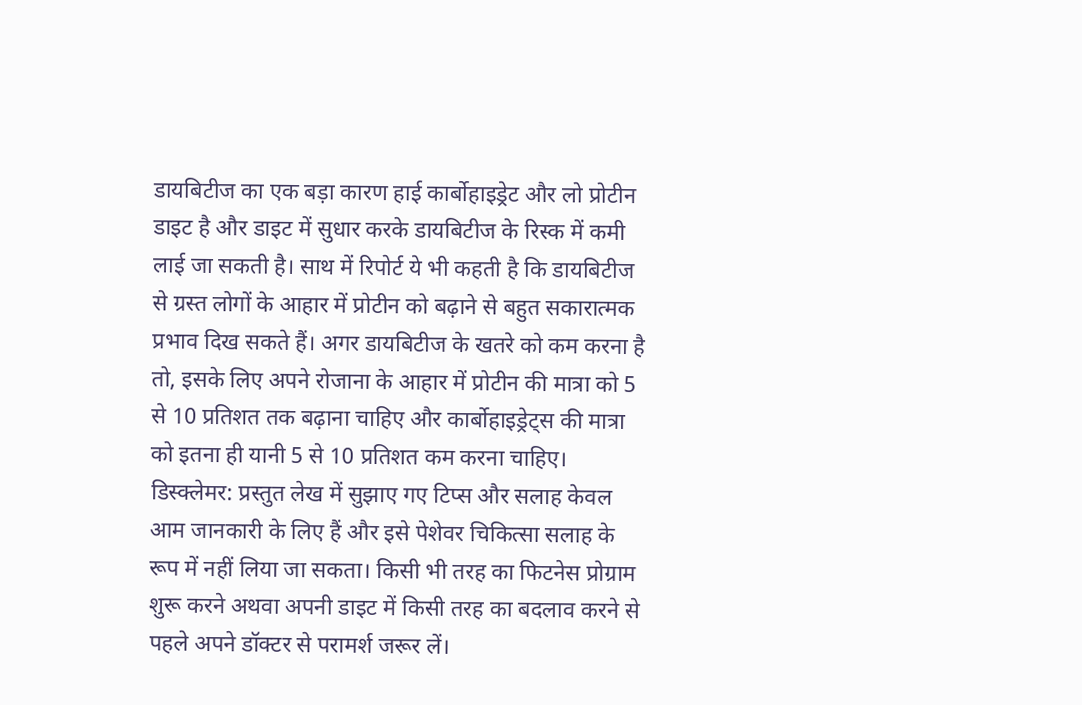डायबिटीज का एक बड़ा कारण हाई कार्बोहाइड्रेट और लो प्रोटीन डाइट है और डाइट में सुधार करके डायबिटीज के रिस्क में कमी लाई जा सकती है। साथ में रिपोर्ट ये भी कहती है कि डायबिटीज से ग्रस्त लोगों के आहार में प्रोटीन को बढ़ाने से बहुत सकारात्मक प्रभाव दिख सकते हैं। अगर डायबिटीज के खतरे को कम करना है तो, इसके लिए अपने रोजाना के आहार में प्रोटीन की मात्रा को 5 से 10 प्रतिशत तक बढ़ाना चाहिए और कार्बोहाइड्रेट्स की मात्रा को इतना ही यानी 5 से 10 प्रतिशत कम करना चाहिए।
डिस्क्लेमर: प्रस्तुत लेख में सुझाए गए टिप्स और सलाह केवल आम जानकारी के लिए हैं और इसे पेशेवर चिकित्सा सलाह के रूप में नहीं लिया जा सकता। किसी भी तरह का फिटनेस प्रोग्राम शुरू करने अथवा अपनी डाइट में किसी तरह का बदलाव करने से पहले अपने डॉक्टर से परामर्श जरूर लें।